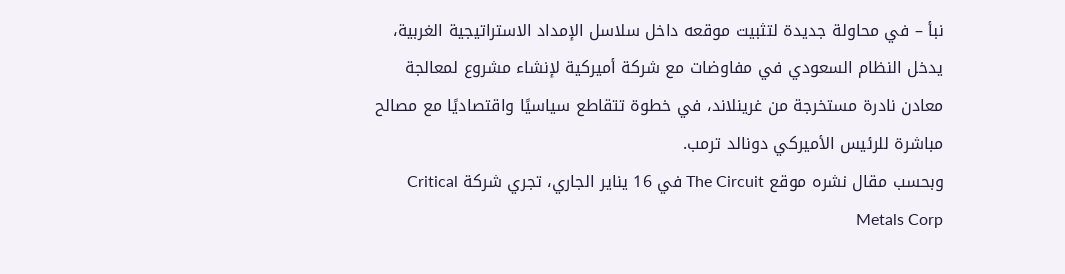نبأ – في محاولة جديدة لتثبيت موقعه داخل سلاسل الإمداد الاستراتيجية الغربية، يدخل النظام السعودي في مفاوضات مع شركة أميركية لإنشاء مشروع لمعالجة معادن نادرة مستخرجة من غرينلاند، في خطوة تتقاطع سياسيًا واقتصاديًا مع مصالح مباشرة للرئيس الأميركي دونالد ترمب.
وبحسب مقال نشره موقع The Circuit في 16 يناير الجاري، تجري شركة Critical Metals Corp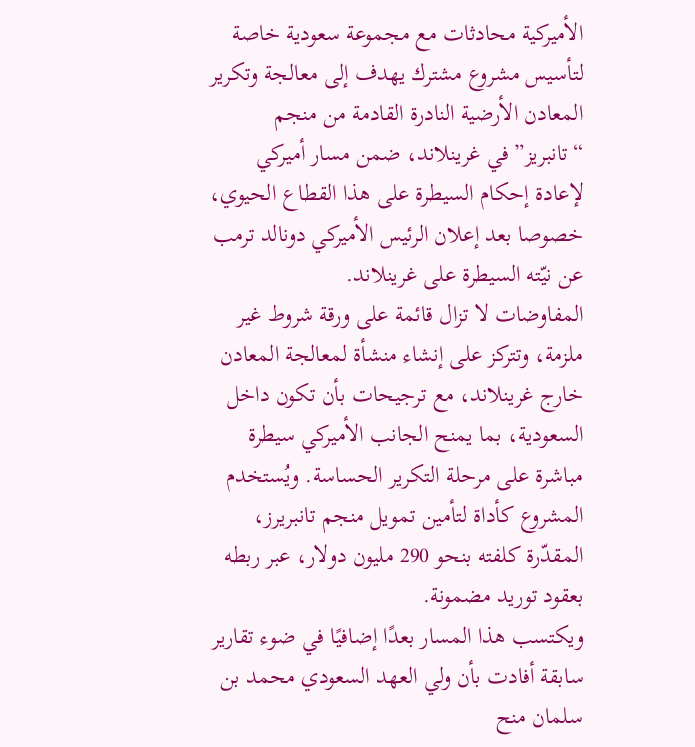الأميركية محادثات مع مجموعة سعودية خاصة لتأسيس مشروع مشترك يهدف إلى معالجة وتكرير المعادن الأرضية النادرة القادمة من منجم “تانبريز” في غرينلاند، ضمن مسار أميركي لإعادة إحكام السيطرة على هذا القطاع الحيوي، خصوصا بعد إعلان الرئيس الأميركي دونالد ترمب عن نيّته السيطرة على غرينلاند.
المفاوضات لا تزال قائمة على ورقة شروط غير ملزمة، وتتركز على إنشاء منشأة لمعالجة المعادن خارج غرينلاند، مع ترجيحات بأن تكون داخل السعودية، بما يمنح الجانب الأميركي سيطرة مباشرة على مرحلة التكرير الحساسة. ويُستخدم المشروع كأداة لتأمين تمويل منجم تانبريرز، المقدّرة كلفته بنحو 290 مليون دولار، عبر ربطه بعقود توريد مضمونة.
ويكتسب هذا المسار بعدًا إضافيًا في ضوء تقارير سابقة أفادت بأن ولي العهد السعودي محمد بن سلمان منح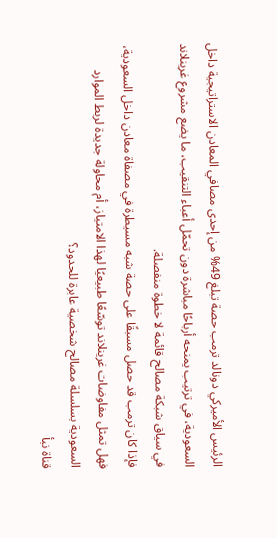الرئيس الأميركي دونالد ترمب حصة تبلغ 49% من إحدى مصافي المعادن الاستراتيجية داخل السعودية، في ترتيب يمنحه أرباحًا مباشرة دون تحمّل أعباء التنقيب، ما يضع مشروع غرينلاند في سياق شبكة مصالح قائمة لا خطوة منفصلة.
فإذا كان ترمب قد حصل مسبقًا على حصة شبه مسيطرة في مصفاة معادن داخل السعودية، فهل تمثل مفاوضات غرينلاند توسّعًا طبيعيًا لهذا الامتياز، أم محاولة جديدة لربط الموارد السعودية بسلسلة مصالح شخصية عابرة للحدود؟
قناة نبأ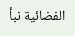الفضائية نبأ